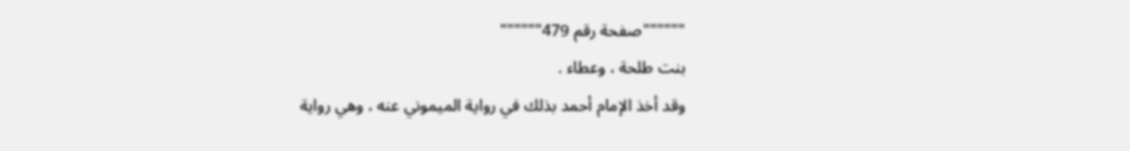""""""صفحة رقم 479""""""
بنت طلحة ، وعطاء .
وقد أخذ الإمام أحمد بذلك في رواية الميموني عنه ، وهي رواية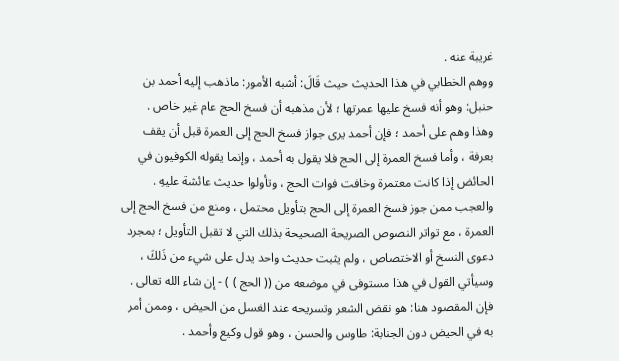غريبة عنه .
ووهم الخطابي في هذا الحديث حيث قَالَ: أشبه الأمور: ماذهب إليه أحمد بن حنبل: وهو أنه فسخ عليها عمرتها ؛ لأن مذهبه أن فسخ الحج عام غير خاص .
وهذا وهم على أحمد ؛ فإن أحمد يرى جواز فسخ الحج إلى العمرة قبل أن يقف بعرفة ، وأما فسخ العمرة إلى الحج فلا يقول به أحمد ، وإنما يقوله الكوفيون في الحائض إذا كانت معتمرة وخافت فوات الحج ، وتأولوا حديث عائشة عليهِ .
والعجب ممن جوز فسخ العمرة إلى الحج بتأويل محتمل ، ومنع من فسخ الحج إلى العمرة ، مع تواتر النصوص الصريحة الصحيحة بذلك التي لا تقبل التأويل ؛ بمجرد دعوى النسخ أو الاختصاص ، ولم يثبت حديث واحد يدل على شيء من ذَلكَ ، وسيأتي القول في هذا مستوفى في موضعه من (( الحج ) ) - إن شاء الله تعالى .
فإن المقصود هنا: هو نقض الشعر وتسريحه عند الغسل من الحيض ، وممن أمر به في الحيض دون الجنابة: طاوس والحسن ، وهو قول وكيع وأحمد .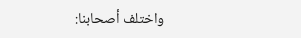واختلف أصحابنا: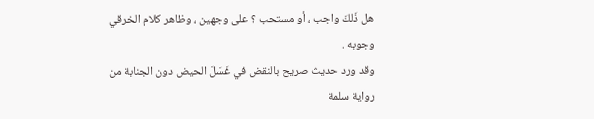هل ذَلكَ واجب ، أو مستحب ؟ على وجهين ، وظاهر كلام الخرقي وجوبه .
وقد ورد حديث صريح بالنقض في غَسَلَ الحيض دون الجنابة من رواية سلمة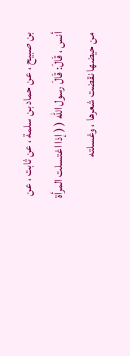بن صبيح ، عن حماد بن سلمة ، عن ثابت ، عن أنس ، قَالَ: قَالَ رسول الله ( ( إذا اغتسلت المرأة من حيضها نقضت شعرها ، وغسلته